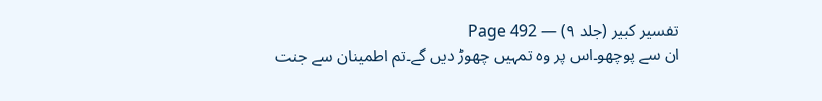تفسیر کبیر (جلد ۹) — Page 492
ان سے پوچھو۔اس پر وہ تمہیں چھوڑ دیں گے۔تم اطمینان سے جنت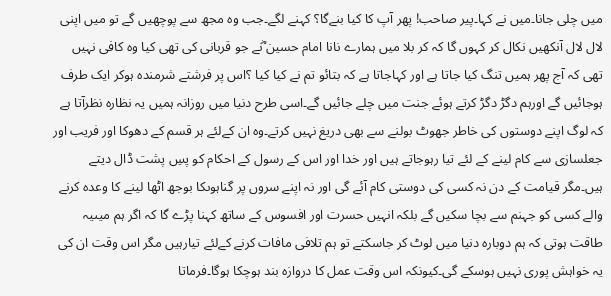میں چلی جانا۔میں نے کہا۔پیر صاحب! پھر آپ کا کیا بنےگا؟ کہنے لگے۔جب وہ مجھ سے پوچھیں گے تو میں اپنی لال لال آنکھیں نکال کر کہوں گا کہ کر بلا میں ہمارے نانا امام حسین ؓنے جو قربانی کی تھی کیا وہ کافی نہیں تھی کہ آج پھر ہمیں تنگ کیا جاتا ہے اور کہاجاتا ہے کہ بتائو تم نے کیا کیا ؟اس پر فرشتے شرمندہ ہوکر ایک طرف ہوجائیں گے اورہم دگڑ دگڑ کرتے ہوئے جنت میں چلے جائیں گے۔اسی طرح دنیا میں روزانہ ہمیں یہ نظارہ نظرآتا ہے کہ لوگ اپنے دوستوں کی خاطر جھوٹ بولنے سے بھی دریغ نہیں کرتے۔وہ ان کےلئے ہر قسم کے دھوکا اور فریب اور جعلسازی سے کام لینے کے لئے تیا رہوجاتے ہیں اور خدا اور اس کے رسول کے احکام کو پسِ پشت ڈال دیتے ہیں۔مگر قیامت کے دن نہ کسی کی دوستی کام آئے گی اور نہ اپنے سروں پر گناہوںکا بوجھ اٹھا لینے کا وعدہ کرنے والے کسی کو جہنم سے بچا سکیں گے بلکہ انہیں حسرت اور افسوس کے ساتھ کہنا پڑے گا کہ اگر ہم میںیہ طاقت ہوتی کہ ہم دوبارہ دنیا میں لوٹ کر جاسکتے تو ہم تلافی مافات کرنے کےلئے تیارہیں مگر اس وقت ان کی یہ خواہش پوری نہیں ہوسکے گی۔کیونکہ اس وقت عمل کا دروازہ بند ہوچکا ہوگا۔فرماتا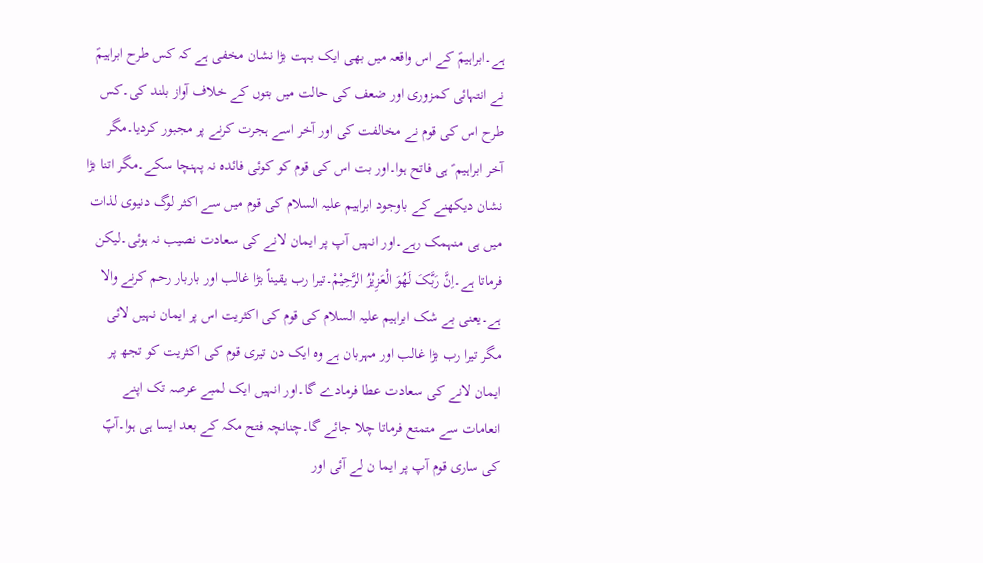ہے۔ابراہیمؑ کے اس واقعہ میں بھی ایک بہت بڑا نشان مخفی ہے کہ کس طرح ابراہیمؑ نے انتہائی کمزوری اور ضعف کی حالت میں بتوں کے خلاف آواز بلند کی۔کس طرح اس کی قوم نے مخالفت کی اور آخر اسے ہجرت کرنے پر مجبور کردیا۔مگر آخر ابراہیم ؑ ہی فاتح ہوا۔اور بت اس کی قوم کو کوئی فائدہ نہ پہنچا سکے۔مگر اتنا بڑا نشان دیکھنے کے باوجود ابراہیم علیہ السلام کی قوم میں سے اکثر لوگ دنیوی لذات میں ہی منہمک رہے۔اور انہیں آپ پر ایمان لانے کی سعادت نصیب نہ ہوئی۔لیکن فرماتا ہے۔اِنَّ رَبَّکَ لَھُوَ الْعَزِیْزُ الرَّحِیْمْ۔تیرا رب یقیناً بڑا غالب اور باربار رحم کرنے والا ہے۔یعنی بے شک ابراہیم علیہ السلام کی قوم کی اکثریت اس پر ایمان نہیں لائی مگر تیرا رب بڑا غالب اور مہربان ہے وہ ایک دن تیری قوم کی اکثریت کو تجھ پر ایمان لانے کی سعادت عطا فرمادے گا۔اور انہیں ایک لمبے عرصہ تک اپنے انعامات سے متمتع فرماتا چلا جائے گا۔چنانچہ فتح مکہ کے بعد ایسا ہی ہوا۔آپؐ کی ساری قوم آپ پر ایما ن لے آئی اور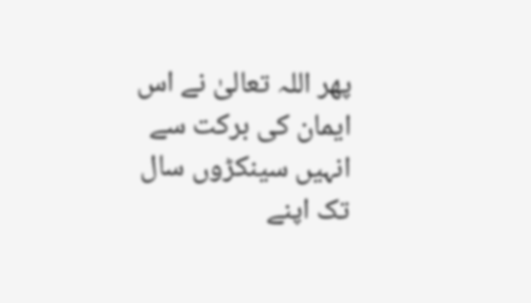پھر اللہ تعالیٰ نے اس ایمان کی برکت سے انہیں سینکڑوں سال تک اپنے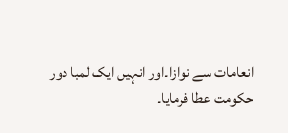انعامات سے نوازا۔اور انہیں ایک لمبا دور حکومت عطا فرمایا۔